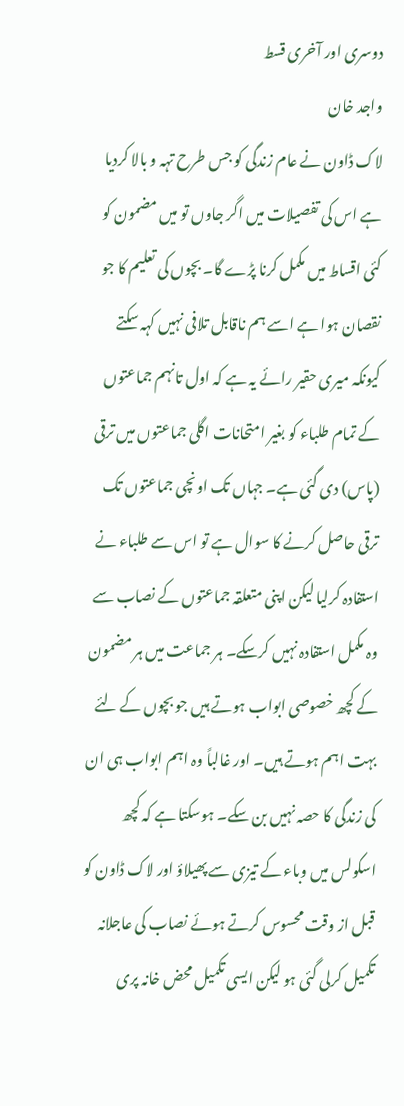دوسری اور آخری قسط
واجد خان
لاک ڈاون نے عام زندگی کو جس طرح تہہ و بالا کردیا ہے اس کی تفصیلات میں اگر جاوں تو میں مضمون کو کئی اقساط میں مکمل کرنا پڑے گا۔ بچوں کی تعلیم کا جو نقصان ہوا ہے اسے ہم ناقابل تلافی نہیں کہہ سکتے کیونکہ میری حقیر رائے یہ ہے کہ اول تانہم جماعتوں کے تمام طلباء کو بغیر امتحانات اگلی جماعتوں میں ترقی (پاس) دی گئی ہے۔ جہاں تک اونچی جماعتوں تک ترقی حاصل کرنے کا سوال ہے تو اس سے طلباء نے استفادہ کرلیا لیکن اپنی متعلقہ جماعتوں کے نصاب سے وہ مکمل استفادہ نہیں کرسکے۔ ہر جماعت میں ہر مضمون کے کچھ خصوصی ابواب ہوتے ہیں جو بچوں کے لئے بہت اہم ہوتے ہیں۔ اور غالباً وہ اہم ابواب ہی ان کی زندگی کا حصہ نہیں بن سکے۔ ہوسکتا ہے کہ کچھ اسکولس میں وباء کے تیزی سے پھیلاؤ اور لاک ڈاون کو قبل از وقت محسوس کرتے ہوئے نصاب کی عاجلانہ تکمیل کرلی گئی ہو لیکن ایسی تکمیل محض خانہ پری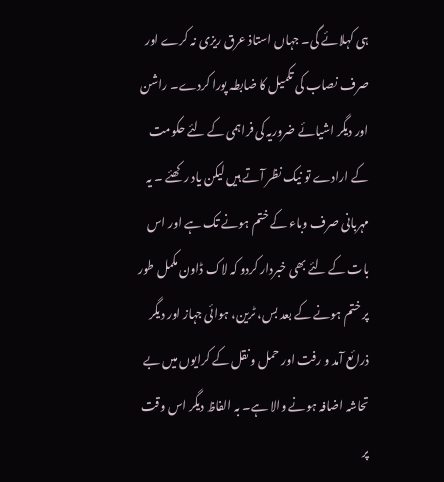ہی کہلائے گی۔ جہاں استاذ عرق ریزی نہ کرے اور صرف نصاب کی تکمیل کا ضابطہ پورا کردے۔ راشن اور دیگر اشیائے ضروریہ کی فراہمی کے لئے حکومت کے ارادے تو نیک نظر آتے ہیں لیکن یاد رکھئے ۔ یہ مہربانی صرف وباء کے ختم ہونے تک ہے اور اس بات کے لئے بھی خبردار کردو کہ لاک ڈاون مکمل طور پر ختم ہونے کے بعد بس، ٹرین، ہوائی جہاز اور دیگر ذرائع آمد و رفت اور حمل و نقل کے کرایوں میں بے تحاشہ اضافہ ہونے والا ہے۔ بہ الفاظ دیگر اس وقت پر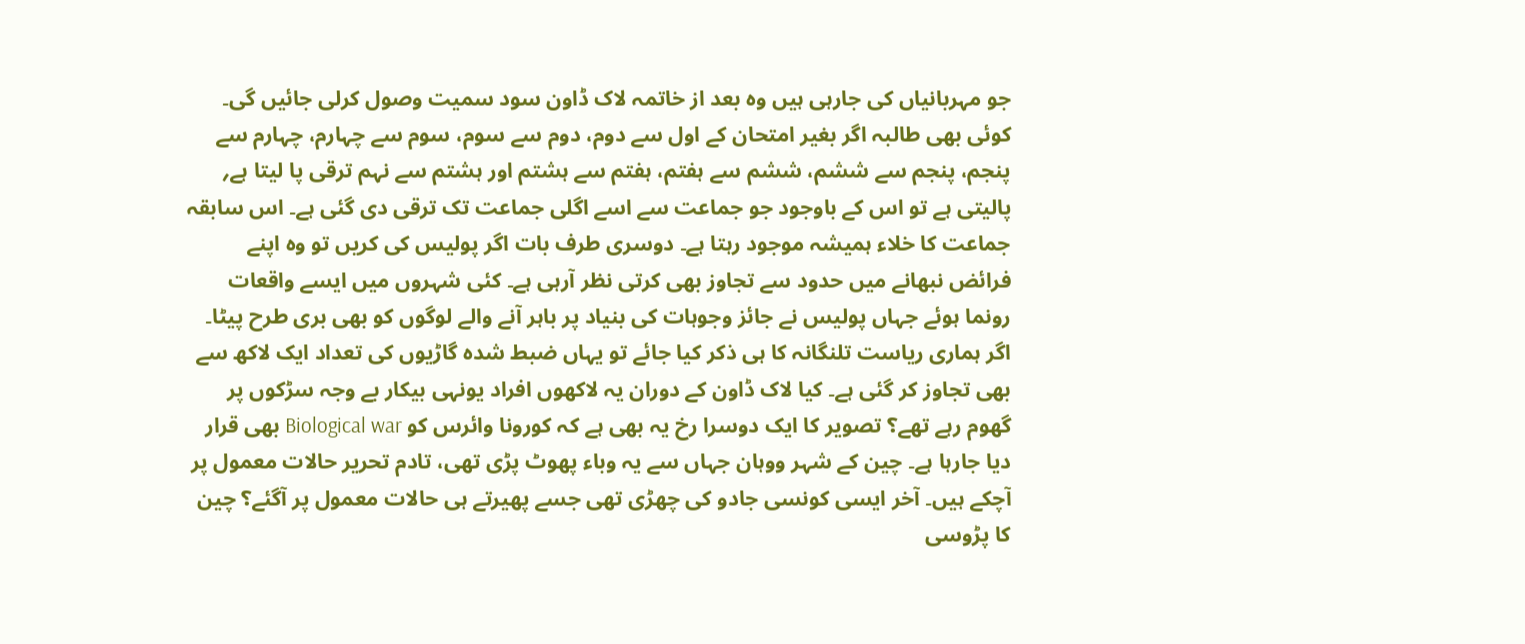جو مہربانیاں کی جارہی ہیں وہ بعد از خاتمہ لاک ڈاون سود سمیت وصول کرلی جائیں گی۔ کوئی بھی طالبہ اگر بغیر امتحان کے اول سے دوم، دوم سے سوم، سوم سے چہارم، چہارم سے پنجم، پنجم سے ششم، ششم سے ہفتم، ہفتم سے ہشتم اور ہشتم سے نہم ترقی پا لیتا ہے؍ پالیتی ہے تو اس کے باوجود جو جماعت سے اسے اگلی جماعت تک ترقی دی گئی ہے۔ اس سابقہ جماعت کا خلاء ہمیشہ موجود رہتا ہے۔ دوسری طرف بات اگر پولیس کی کریں تو وہ اپنے فرائض نبھانے میں حدود سے تجاوز بھی کرتی نظر آرہی ہے۔ کئی شہروں میں ایسے واقعات رونما ہوئے جہاں پولیس نے جائز وجوہات کی بنیاد پر باہر آنے والے لوگوں کو بھی بری طرح پیٹا۔ اگر ہماری ریاست تلنگانہ کا ہی ذکر کیا جائے تو یہاں ضبط شدہ گاڑیوں کی تعداد ایک لاکھ سے بھی تجاوز کر گئی ہے۔ کیا لاک ڈاون کے دوران یہ لاکھوں افراد یونہی بیکار بے وجہ سڑکوں پر گھوم رہے تھے؟ تصویر کا ایک دوسرا رخ یہ بھی ہے کہ کورونا وائرس کو Biological war بھی قرار دیا جارہا ہے۔ چین کے شہر ووہان جہاں سے یہ وباء پھوٹ پڑی تھی، تادم تحریر حالات معمول پر آچکے ہیں۔ آخر ایسی کونسی جادو کی چھڑی تھی جسے پھیرتے ہی حالات معمول پر آگئے؟ چین کا پڑوسی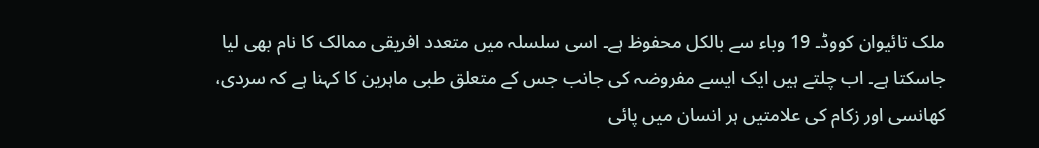ملک تائیوان کووڈ۔ 19 وباء سے بالکل محفوظ ہے۔ اسی سلسلہ میں متعدد افریقی ممالک کا نام بھی لیا جاسکتا ہے۔ اب چلتے ہیں ایک ایسے مفروضہ کی جانب جس کے متعلق طبی ماہرین کا کہنا ہے کہ سردی، کھانسی اور زکام کی علامتیں ہر انسان میں پائی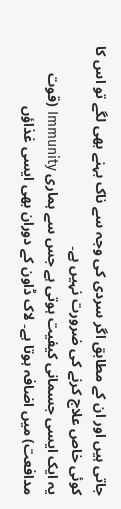جاتی ہیں اور ان کے مطابق اگر سردی کی وجہ سے ناک بہنے بھی لگے تو اس کا کوئی خاص علاج کرنے کی ضرورت نہیں ہے۔
یہ ایک ایسی جسمانی کیفیت ہوتی ہے جس سے ہماری Immunity (قوت مدافعت) میں اضافہ ہوتا ہے۔ لاک ڈاون کے دوران بھی ایسی غذاؤں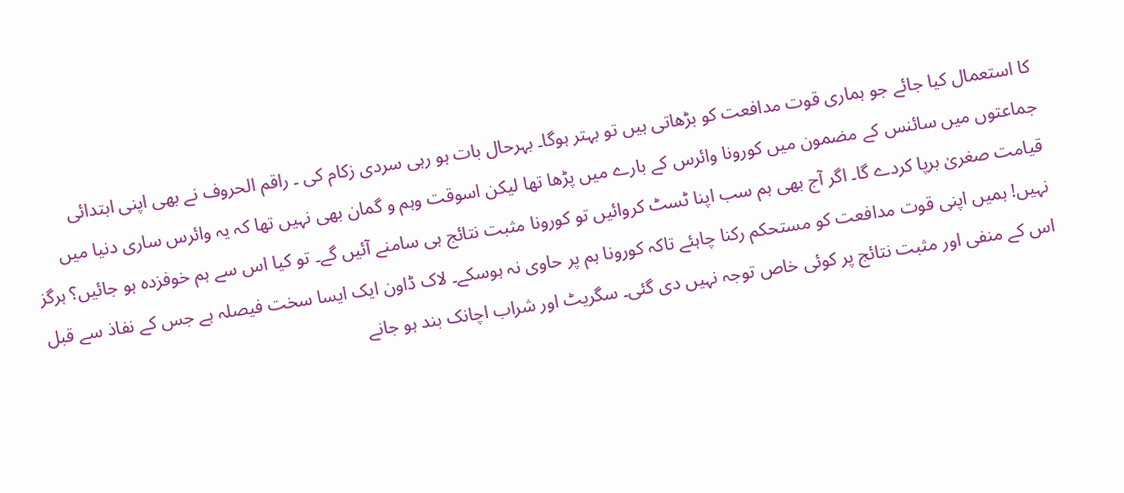کا استعمال کیا جائے جو ہماری قوت مدافعت کو بڑھاتی ہیں تو بہتر ہوگا۔ بہرحال بات ہو رہی سردی زکام کی ۔ راقم الحروف نے بھی اپنی ابتدائی جماعتوں میں سائنس کے مضمون میں کورونا وائرس کے بارے میں پڑھا تھا لیکن اسوقت وہم و گمان بھی نہیں تھا کہ یہ وائرس ساری دنیا میں قیامت صغریٰ برپا کردے گا۔ اگر آج بھی ہم سب اپنا ٹسٹ کروائیں تو کورونا مثبت نتائج ہی سامنے آئیں گے۔ تو کیا اس سے ہم خوفزدہ ہو جائیں؟ ہرگز نہیں! ہمیں اپنی قوت مدافعت کو مستحکم رکنا چاہئے تاکہ کورونا ہم پر حاوی نہ ہوسکے۔ لاک ڈاون ایک ایسا سخت فیصلہ ہے جس کے نفاذ سے قبل اس کے منفی اور مثبت نتائج پر کوئی خاص توجہ نہیں دی گئی۔ سگریٹ اور شراب اچانک بند ہو جانے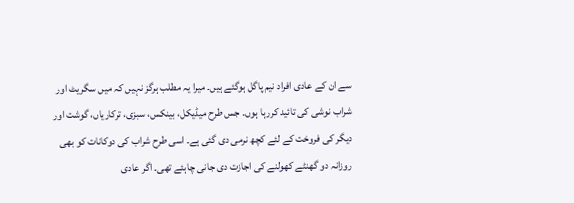سے ان کے عادی افراد نیم پاگل ہوگئے ہیں۔ میرا یہ مطلب ہرگز نہیں کہ میں سگریٹ اور شراب نوشی کی تائید کررہا ہوں۔ جس طرح میڈیکل، بینکس، سبزی، ترکاریاں، گوشت اور دیگر کی فروخت کے لئے کچھ نرمی دی گئی ہے۔ اسی طرح شراب کی دوکانات کو بھی روزانہ دو گھنٹے کھولنے کی اجازت دی جانی چاہئے تھی۔ اگر عادی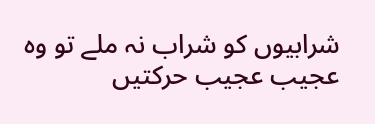شرابیوں کو شراب نہ ملے تو وہ عجیب عجیب حرکتیں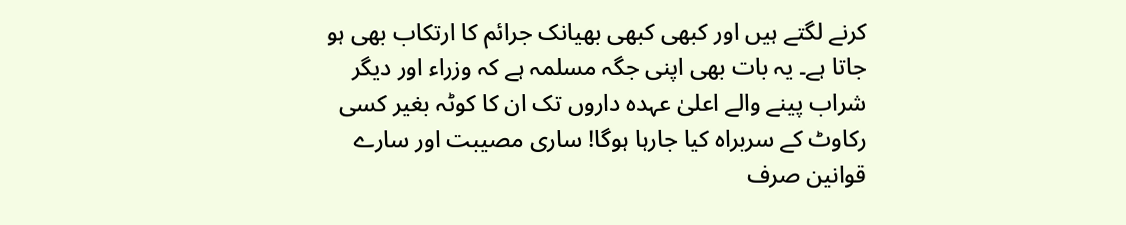کرنے لگتے ہیں اور کبھی کبھی بھیانک جرائم کا ارتکاب بھی ہو جاتا ہے۔ یہ بات بھی اپنی جگہ مسلمہ ہے کہ وزراء اور دیگر شراب پینے والے اعلیٰ عہدہ داروں تک ان کا کوٹہ بغیر کسی رکاوٹ کے سربراہ کیا جارہا ہوگا! ساری مصیبت اور سارے قوانین صرف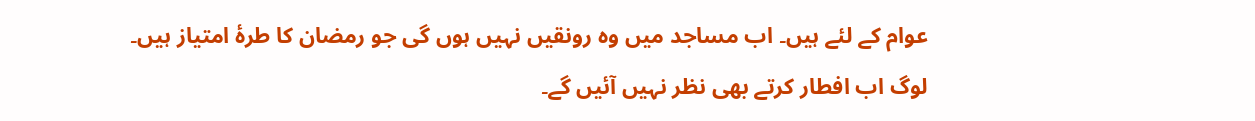عوام کے لئے ہیں۔ اب مساجد میں وہ رونقیں نہیں ہوں گی جو رمضان کا طرۂ امتیاز ہیں۔ لوگ اب افطار کرتے بھی نظر نہیں آئیں گے۔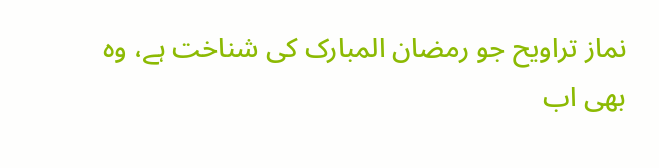نماز تراویح جو رمضان المبارک کی شناخت ہے، وہ بھی اب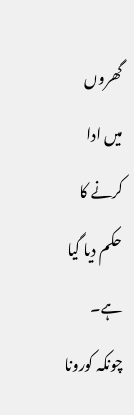گھروں میں ادا کرنے کا حکم دیا گیا ہے۔ چونکہ کورونا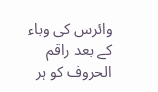وائرس کی وباء کے بعد راقم الحروف کو ہر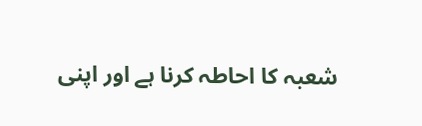شعبہ کا احاطہ کرنا ہے اور اپنی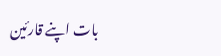بات اپنے قارئین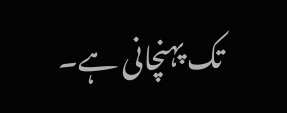تک پہنچانی ہے۔